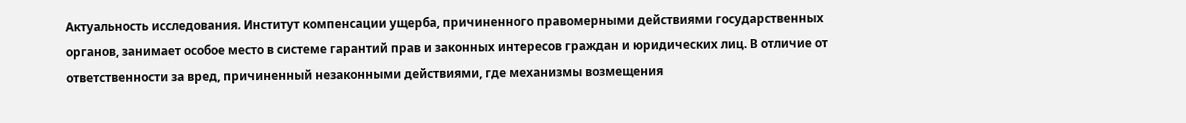Актуальность исследования. Институт компенсации ущерба, причиненного правомерными действиями государственных органов, занимает особое место в системе гарантий прав и законных интересов граждан и юридических лиц. В отличие от ответственности за вред, причиненный незаконными действиями, где механизмы возмещения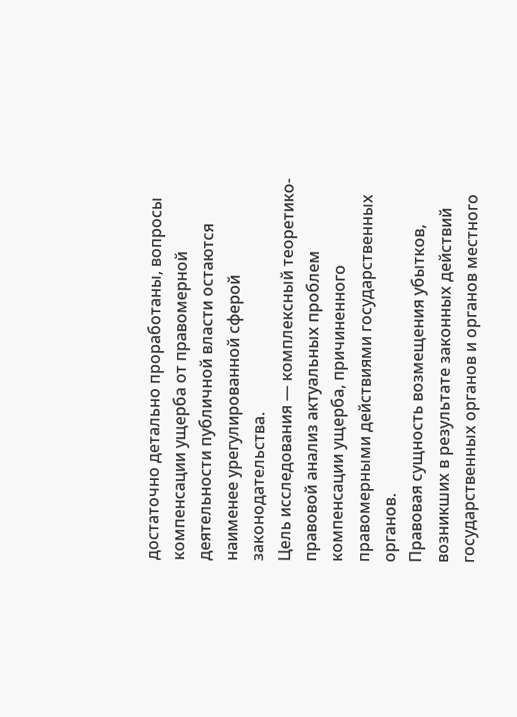достаточно детально проработаны, вопросы компенсации ущерба от правомерной деятельности публичной власти остаются наименее урегулированной сферой законодательства.
Цель исследования — комплексный теоретико-правовой анализ актуальных проблем компенсации ущерба, причиненного правомерными действиями государственных органов.
Правовая сущность возмещения убытков, возникших в результате законных действий государственных органов и органов местного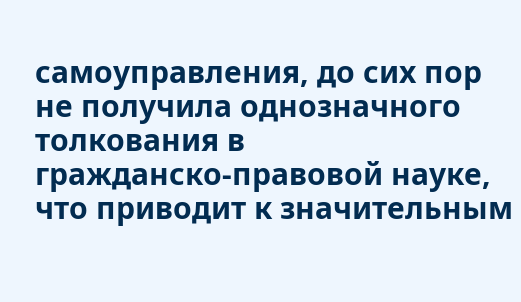самоуправления, до сих пор не получила однозначного толкования в гражданско‑правовой науке, что приводит к значительным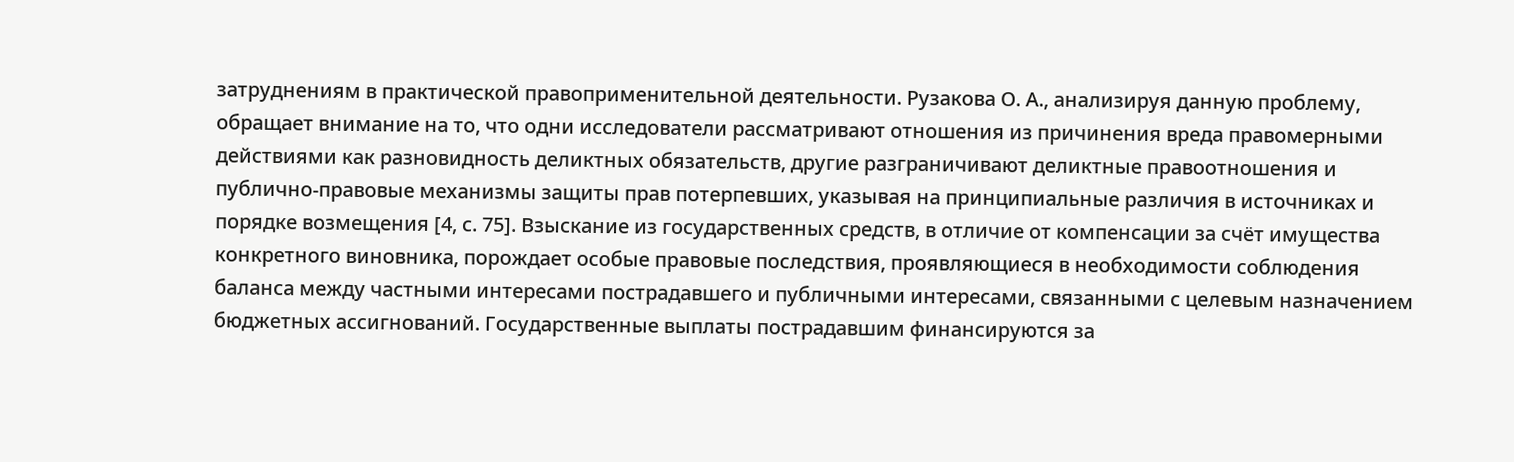затруднениям в практической правоприменительной деятельности. Рузакова О. А., анализируя данную проблему, обращает внимание на то, что одни исследователи рассматривают отношения из причинения вреда правомерными действиями как разновидность деликтных обязательств, другие разграничивают деликтные правоотношения и публично-правовые механизмы защиты прав потерпевших, указывая на принципиальные различия в источниках и порядке возмещения [4, с. 75]. Взыскание из государственных средств, в отличие от компенсации за счёт имущества конкретного виновника, порождает особые правовые последствия, проявляющиеся в необходимости соблюдения баланса между частными интересами пострадавшего и публичными интересами, связанными с целевым назначением бюджетных ассигнований. Государственные выплаты пострадавшим финансируются за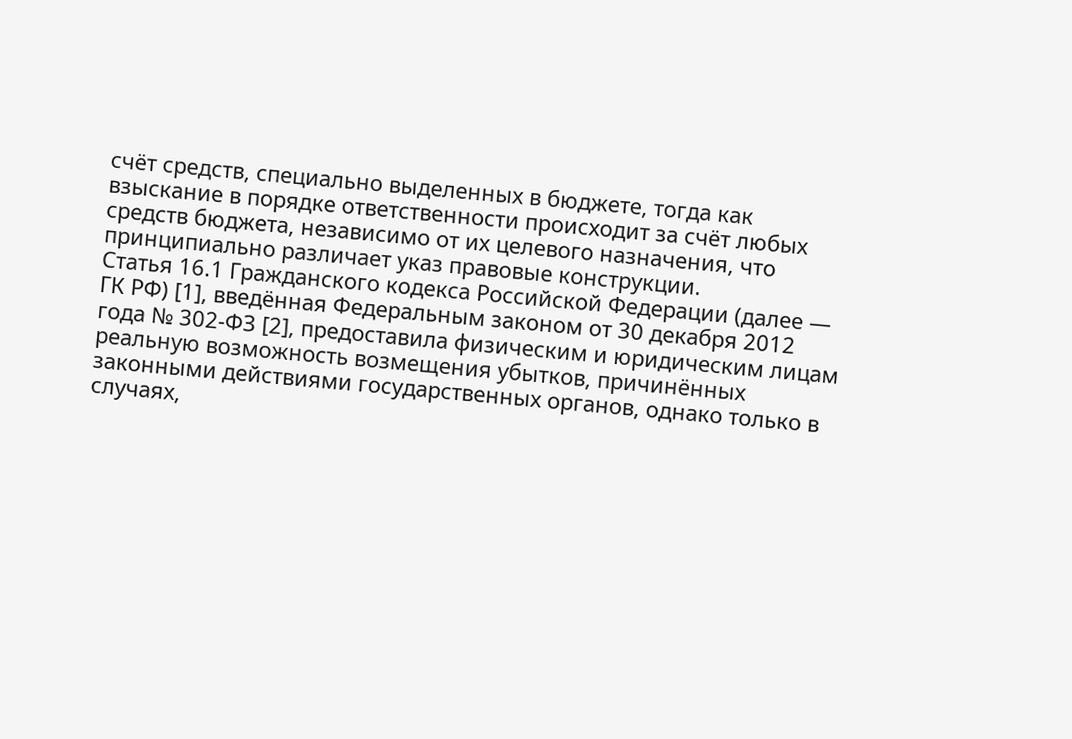счёт средств, специально выделенных в бюджете, тогда как взыскание в порядке ответственности происходит за счёт любых средств бюджета, независимо от их целевого назначения, что принципиально различает указ правовые конструкции.
Статья 16.1 Гражданского кодекса Российской Федерации (далее — ГК РФ) [1], введённая Федеральным законом от 30 декабря 2012 года № 302‑ФЗ [2], предоставила физическим и юридическим лицам реальную возможность возмещения убытков, причинённых законными действиями государственных органов, однако только в случаях,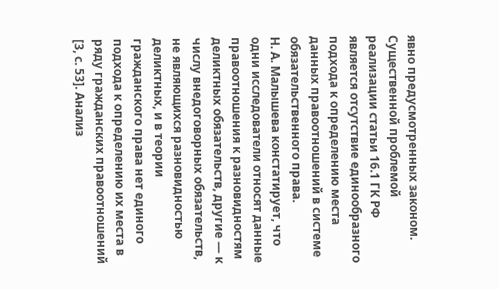явно предусмотренных законом.
Существенной проблемой реализации статьи 16.1 ГК РФ является отсутствие единообразного подхода к определению места данных правоотношений в системе обязательственного права.
Н. А. Малышева констатирует, что одни исследователи относят данные правоотношения к разновидностям деликтных обязательств, другие — к числу внедоговорных обязательств, не являющихся разновидностью деликтных, и в теории гражданского права нет единого подхода к определению их места в ряду гражданских правоотношений [3, с. 53]. Анализ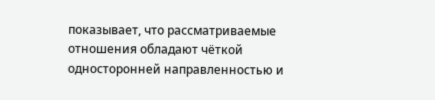показывает, что рассматриваемые отношения обладают чёткой односторонней направленностью и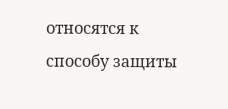относятся к способу защиты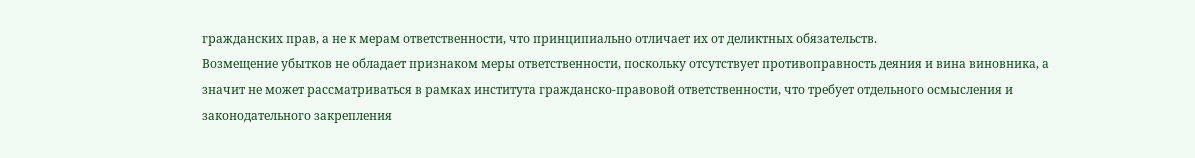гражданских прав, а не к мерам ответственности, что принципиально отличает их от деликтных обязательств.
Возмещение убытков не обладает признаком меры ответственности, поскольку отсутствует противоправность деяния и вина виновника, а значит не может рассматриваться в рамках института гражданско‑правовой ответственности, что требует отдельного осмысления и законодательного закрепления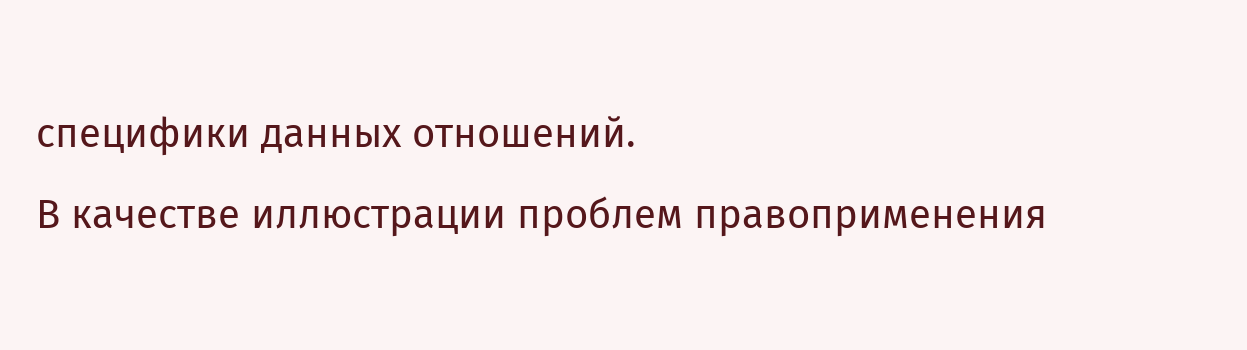специфики данных отношений.
В качестве иллюстрации проблем правоприменения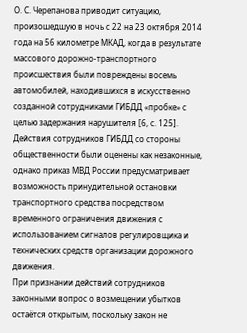О. С. Черепанова приводит ситуацию, произошедшую в ночь с 22 на 23 октября 2014 года на 56 километре МКАД, когда в результате массового дорожно-транспортного происшествия были повреждены восемь автомобилей, находившихся в искусственно созданной сотрудниками ГИБДД «пробке» с целью задержания нарушителя [6, с. 125]. Действия сотрудников ГИБДД со стороны общественности были оценены как незаконные, однако приказ МВД России предусматривает возможность принудительной остановки транспортного средства посредством временного ограничения движения с использованием сигналов регулировщика и технических средств организации дорожного движения.
При признании действий сотрудников законными вопрос о возмещении убытков остаётся открытым, поскольку закон не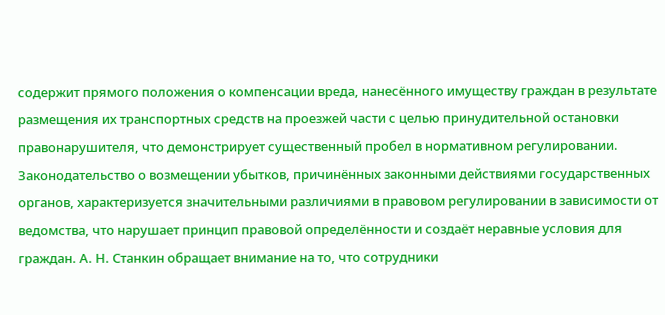содержит прямого положения о компенсации вреда, нанесённого имуществу граждан в результате размещения их транспортных средств на проезжей части с целью принудительной остановки правонарушителя, что демонстрирует существенный пробел в нормативном регулировании.
Законодательство о возмещении убытков, причинённых законными действиями государственных органов, характеризуется значительными различиями в правовом регулировании в зависимости от ведомства, что нарушает принцип правовой определённости и создаёт неравные условия для граждан. А. Н. Станкин обращает внимание на то, что сотрудники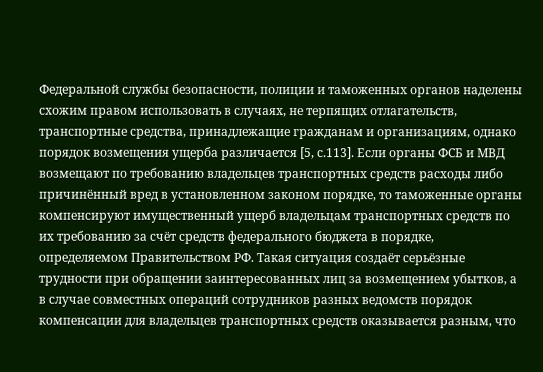Федеральной службы безопасности, полиции и таможенных органов наделены схожим правом использовать в случаях, не терпящих отлагательств, транспортные средства, принадлежащие гражданам и организациям, однако порядок возмещения ущерба различается [5, с.113]. Если органы ФСБ и МВД возмещают по требованию владельцев транспортных средств расходы либо причинённый вред в установленном законом порядке, то таможенные органы компенсируют имущественный ущерб владельцам транспортных средств по их требованию за счёт средств федерального бюджета в порядке, определяемом Правительством РФ. Такая ситуация создаёт серьёзные трудности при обращении заинтересованных лиц за возмещением убытков, а в случае совместных операций сотрудников разных ведомств порядок компенсации для владельцев транспортных средств оказывается разным, что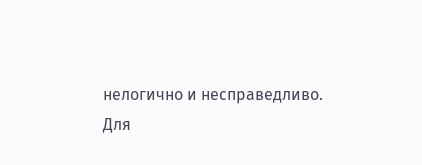нелогично и несправедливо.
Для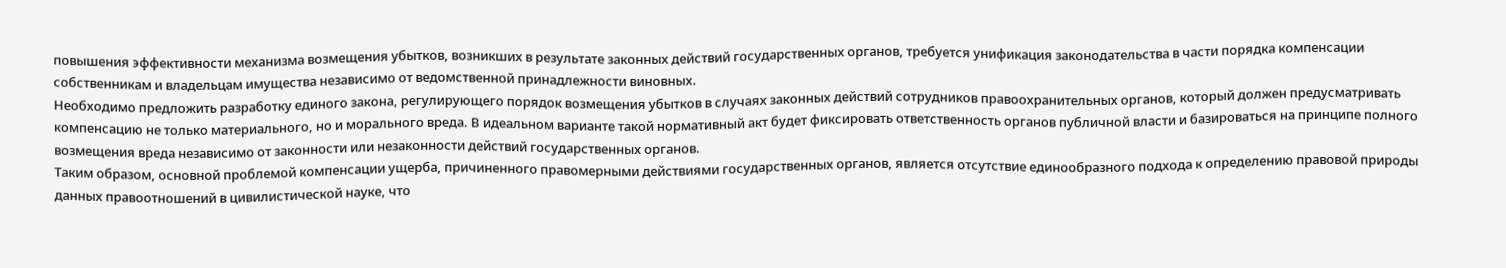повышения эффективности механизма возмещения убытков, возникших в результате законных действий государственных органов, требуется унификация законодательства в части порядка компенсации собственникам и владельцам имущества независимо от ведомственной принадлежности виновных.
Необходимо предложить разработку единого закона, регулирующего порядок возмещения убытков в случаях законных действий сотрудников правоохранительных органов, который должен предусматривать компенсацию не только материального, но и морального вреда. В идеальном варианте такой нормативный акт будет фиксировать ответственность органов публичной власти и базироваться на принципе полного возмещения вреда независимо от законности или незаконности действий государственных органов.
Таким образом, основной проблемой компенсации ущерба, причиненного правомерными действиями государственных органов, является отсутствие единообразного подхода к определению правовой природы данных правоотношений в цивилистической науке, что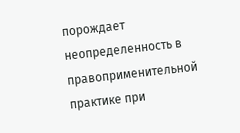порождает неопределенность в правоприменительной практике при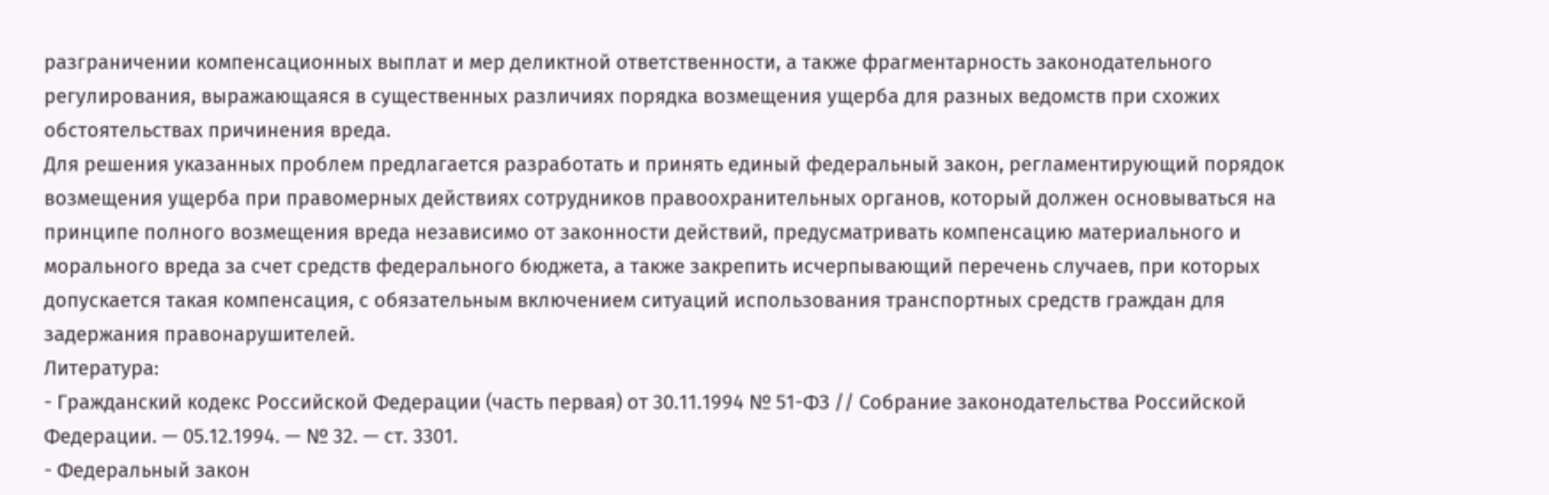разграничении компенсационных выплат и мер деликтной ответственности, а также фрагментарность законодательного регулирования, выражающаяся в существенных различиях порядка возмещения ущерба для разных ведомств при схожих обстоятельствах причинения вреда.
Для решения указанных проблем предлагается разработать и принять единый федеральный закон, регламентирующий порядок возмещения ущерба при правомерных действиях сотрудников правоохранительных органов, который должен основываться на принципе полного возмещения вреда независимо от законности действий, предусматривать компенсацию материального и морального вреда за счет средств федерального бюджета, а также закрепить исчерпывающий перечень случаев, при которых допускается такая компенсация, с обязательным включением ситуаций использования транспортных средств граждан для задержания правонарушителей.
Литература:
- Гражданский кодекс Российской Федерации (часть первая) от 30.11.1994 № 51-ФЗ // Собрание законодательства Российской Федерации. — 05.12.1994. — № 32. — ст. 3301.
- Федеральный закон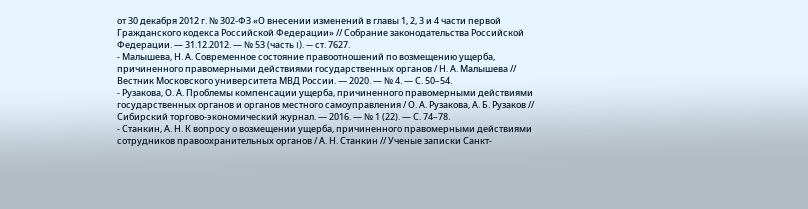от 30 декабря 2012 г. № 302-ФЗ «О внесении изменений в главы 1, 2, 3 и 4 части первой Гражданского кодекса Российской Федерации» // Собрание законодательства Российской Федерации. — 31.12.2012. — № 53 (часть I). — ст. 7627.
- Малышева, Н. А. Современное состояние правоотношений по возмещению ущерба, причиненного правомерными действиями государственных органов / Н. А. Малышева // Вестник Московского университета МВД России. — 2020. — № 4. — С. 50–54.
- Рузакова, О. А. Проблемы компенсации ущерба, причиненного правомерными действиями государственных органов и органов местного самоуправления / О. А. Рузакова, А. Б. Рузаков // Сибирский торгово-экономический журнал. — 2016. — № 1 (22). — С. 74–78.
- Станкин, А. Н. К вопросу о возмещении ущерба, причиненного правомерными действиями сотрудников правоохранительных органов / А. Н. Станкин // Ученые записки Санкт-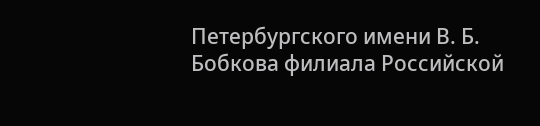Петербургского имени В. Б. Бобкова филиала Российской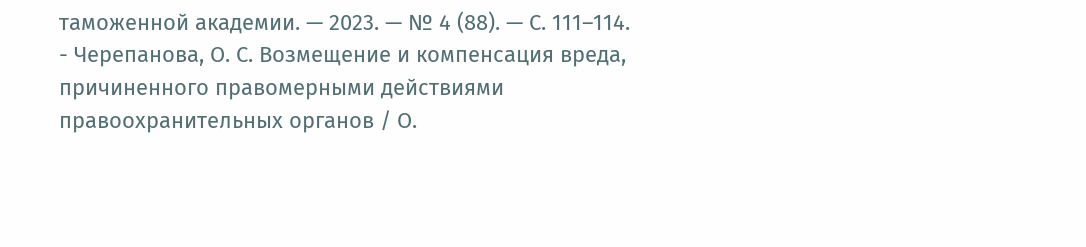таможенной академии. — 2023. — № 4 (88). — С. 111–114.
- Черепанова, О. С. Возмещение и компенсация вреда, причиненного правомерными действиями правоохранительных органов / О.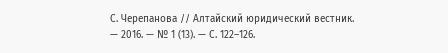С. Черепанова // Алтайский юридический вестник. — 2016. — № 1 (13). — С. 122–126.